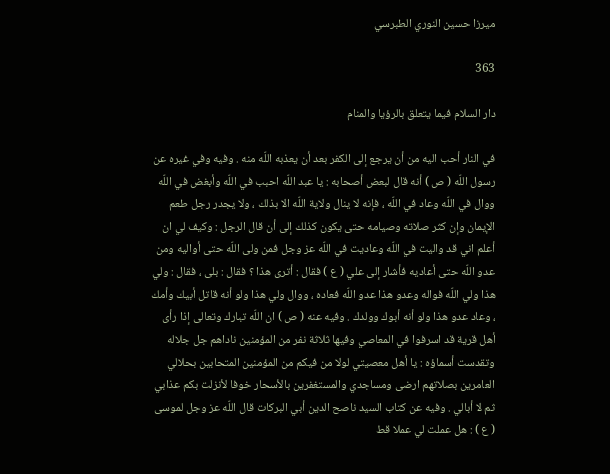ميرزا حسين النوري الطبرسي

363

دار السلام فيما يتعلق بالرؤيا والمنام

في النار أحب اليه من أن يرجع إلى الكفر بعد أن يعذبه اللّه منه . وفيه وفي غيره عن رسول اللّه ( ص ) أنه قال لبعض أصحابه : يا عبد اللّه احبب في اللّه وأبغض في اللّه ووال في اللّه وعاد في اللّه ، فإنه لا ينال ولاية اللّه الا بذلك ، ولا يجدر رجل طعم الإيمان وإن كثر صلاته وصيامه حتى يكون كذلك إلى أن قال الرجل : وكيف لي ان أعلم اني قد واليت في اللّه وعاديت في اللّه عز وجل فمن ولى اللّه حتى أواليه ومن عدو اللّه حتى أعاديه فأشار إلى علي ( ع ) فقال : أترى هذا ؟ فقال : بلى ، فقال : ولي هذا ولي اللّه فواله وعدو هذا عدو اللّه فعاده ، ووال ولي هذا ولو أنه قاتل أبيك وأمك ، وعاد عدو هذا ولو أنه أبوك وولدك . وفيه عنه ( ص ) ان اللّه تبارك وتعالى إذا رأى أهل قرية قد اسرفوا في المعاصي وفيها ثلاثة نفر من المؤمنين ناداهم جل جلاله وتقدست أسماؤه : يا أهل معصيتي لولا من فيكم من المؤمنين المتحابين بحلالي العامرين بصلاتهم ارضى ومساجدي والمستغفرين بالأسحار خوفا لأنزلت بكم عذابي ثم لا أبالي . وفيه عن كتاب السيد ناصح الدين أبي البركات قال اللّه عز وجل لموسى ( ع ) : هل عملت لي عملا قط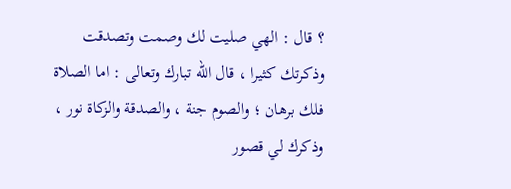؟ قال : الهي صليت لك وصمت وتصدقت وذكرتك كثيرا ، قال اللّه تبارك وتعالى : اما الصلاة فلك برهان ؛ والصوم جنة ، والصدقة والزكاة نور ، وذكرك لي قصور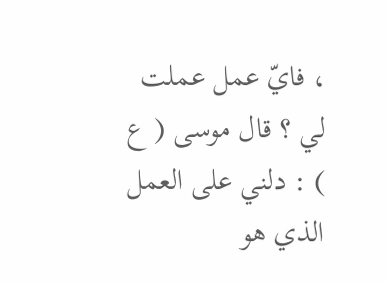، فايّ عمل عملت لي ؟ قال موسى ( ع ) : دلني على العمل الذي هو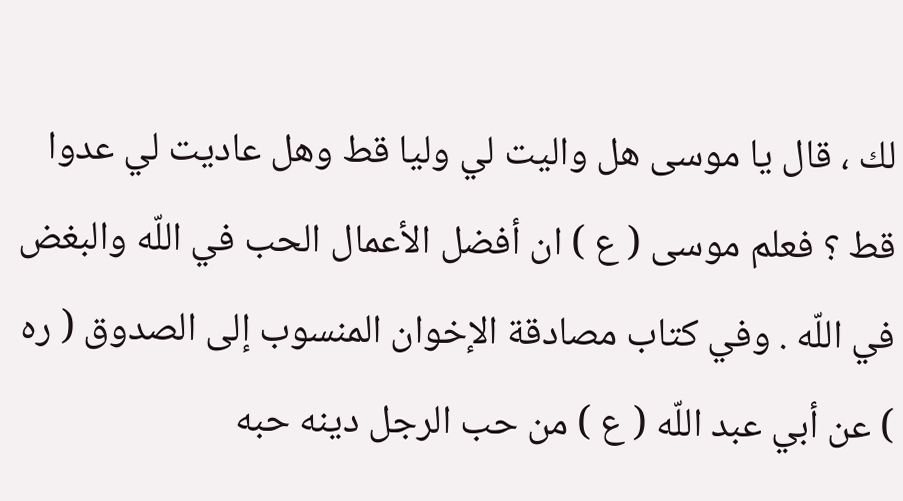لك ، قال يا موسى هل واليت لي وليا قط وهل عاديت لي عدوا قط ؟ فعلم موسى ( ع ) ان أفضل الأعمال الحب في اللّه والبغض في اللّه . وفي كتاب مصادقة الإخوان المنسوب إلى الصدوق ( ره ) عن أبي عبد اللّه ( ع ) من حب الرجل دينه حبه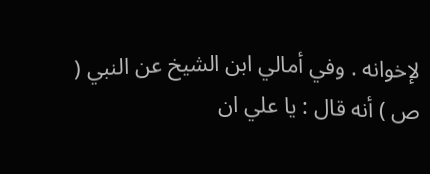لإخوانه . وفي أمالي ابن الشيخ عن النبي ( ص ) أنه قال : يا علي ان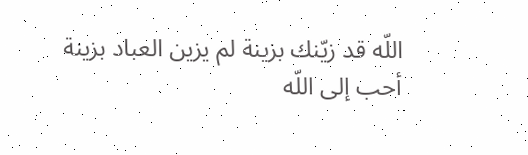اللّه قد زيّنك بزينة لم يزين العباد بزينة أحب إلى اللّه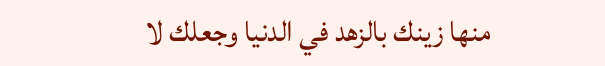منها زينك بالزهد في الدنيا وجعلك لا